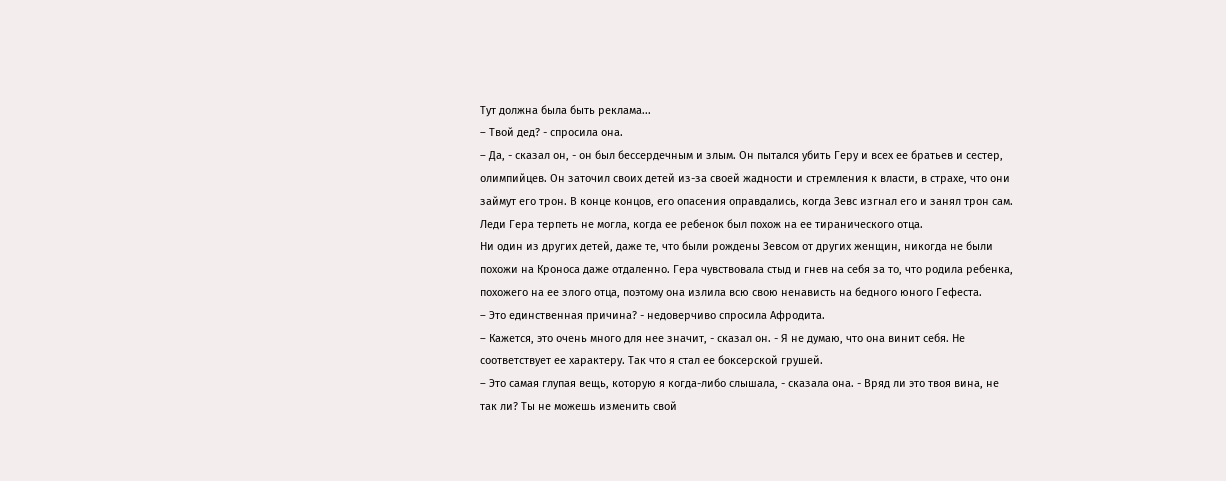Тут должна была быть реклама...
– Твой дед? - спросила она.
– Да, - сказал он, - он был бессердечным и злым. Он пытался убить Геру и всех ее братьев и сестер, олимпийцев. Он заточил своих детей из-за своей жадности и стремления к власти, в страхе, что они займут его трон. В конце концов, его опасения оправдались, когда Зевс изгнал его и занял трон сам. Леди Гера терпеть не могла, когда ее ребенок был похож на ее тиранического отца.
Ни один из других детей, даже те, что были рождены Зевсом от других женщин, никогда не были похожи на Кроноса даже отдаленно. Гера чувствовала стыд и гнев на себя за то, что родила ребенка, похожего на ее злого отца, поэтому она излила всю свою ненависть на бедного юного Гефеста.
– Это единственная причина? - недоверчиво спросила Афродита.
– Кажется, это очень много для нее значит, - сказал он. - Я не думаю, что она винит себя. Не соответствует ее характеру. Так что я стал ее боксерской грушей.
– Это самая глупая вещь, которую я когда-либо слышала, - сказала она. - Вряд ли это твоя вина, не так ли? Ты не можешь изменить свой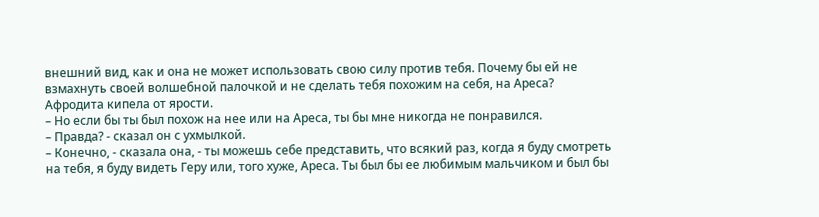внешний вид, как и она не может использовать свою силу против тебя. Почему бы ей не взмахнуть своей волшебной палочкой и не сделать тебя похожим на себя, на Ареса?
Афродита кипела от ярости.
– Но если бы ты был похож на нее или на Ареса, ты бы мне никогда не понравился.
– Правда? - сказал он с ухмылкой.
– Конечно, - сказала она, - ты можешь себе представить, что всякий раз, когда я буду смотреть на тебя, я буду видеть Геру или, того хуже, Ареса. Ты был бы ее любимым мальчиком и был бы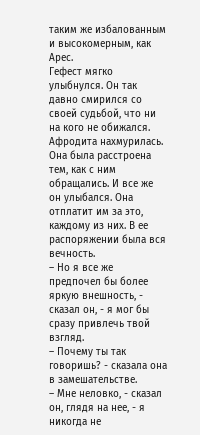таким же избалованным и высокомерным, как Арес.
Гефест мягко улыбнулся. Он так давно смирился со своей судьбой, что ни на кого не обижался. Афродита нахмурилась. Она была расстроена тем, как с ним обращались. И все же он улыбался. Она отплатит им за это, каждому из них. В ее распоряжении была вся вечность.
– Но я все же предпочел бы более яркую внешность, - сказал он, - я мог бы сразу привлечь твой взгляд.
– Почему ты так говоришь? - сказала она в замешательстве.
– Мне неловко, - сказал он, глядя на нее, - я никогда не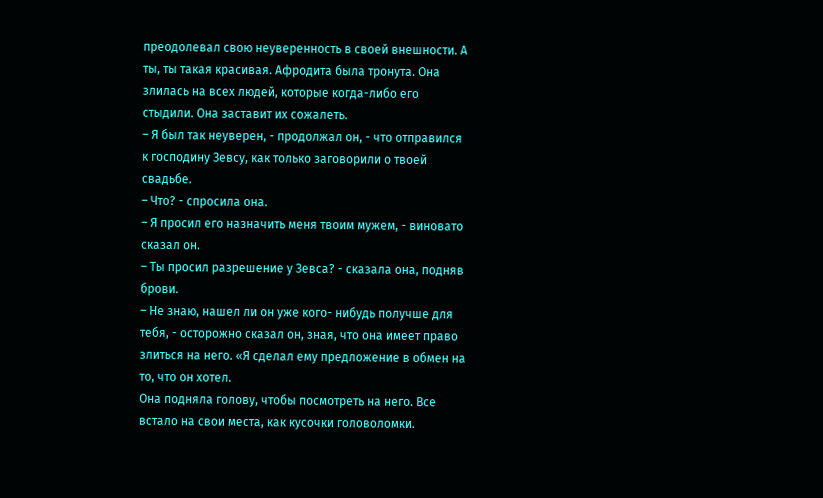преодолевал свою неуверенность в своей внешности. А ты, ты такая красивая. Афродита была тронута. Она злилась на всех людей, которые когда-либо его стыдили. Она заставит их сожалеть.
– Я был так неуверен, - продолжал он, - что отправился к господину Зевсу, как только заговорили о твоей свадьбе.
– Что? - спросила она.
– Я просил его назначить меня твоим мужем, - виновато сказал он.
– Ты просил разрешение у Зевса? - сказала она, подняв брови.
– Не знаю, нашел ли он уже кого- нибудь получше для тебя, - осторожно сказал он, зная, что она имеет право злиться на него. «Я сделал ему предложение в обмен на то, что он хотел.
Она подняла голову, чтобы посмотреть на него. Все встало на свои места, как кусочки головоломки.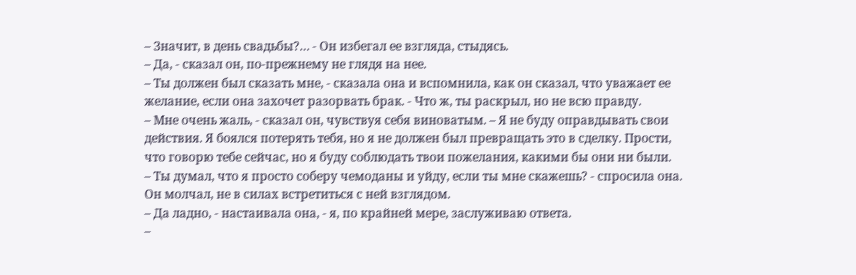– Значит, в день свадьбы?… - Он избегал ее взгляда, стыдясь.
– Да, - сказал он, по-прежнему не глядя на нее.
– Ты должен был сказать мне, - сказала она и вспомнила, как он сказал, что уважает ее желание, если она захочет разорвать брак. - Что ж, ты раскрыл, но не всю правду.
– Мне очень жаль, - сказал он, чувствуя себя виноватым. – Я не буду оправдывать свои действия. Я боялся потерять тебя, но я не должен был превращать это в сделку. Прости, что говорю тебе сейчас, но я буду соблюдать твои пожелания, какими бы они ни были.
– Ты думал, что я просто соберу чемоданы и уйду, если ты мне скажешь? - спросила она.
Он молчал, не в силах встретиться с ней взглядом.
– Да ладно, - настаивала она, - я, по крайней мере, заслуживаю ответа.
–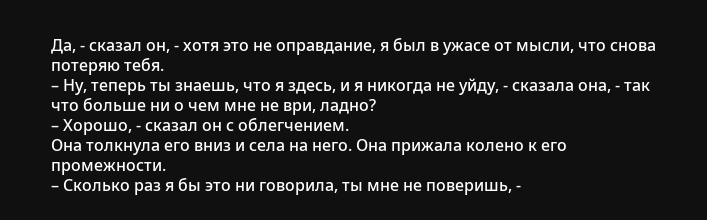Да, - сказал он, - хотя это не оправдание, я был в ужасе от мысли, что снова потеряю тебя.
– Ну, теперь ты знаешь, что я здесь, и я никогда не уйду, - сказала она, - так что больше ни о чем мне не ври, ладно?
– Хорошо, - сказал он с облегчением.
Она толкнула его вниз и села на него. Она прижала колено к его промежности.
– Сколько раз я бы это ни говорила, ты мне не поверишь, -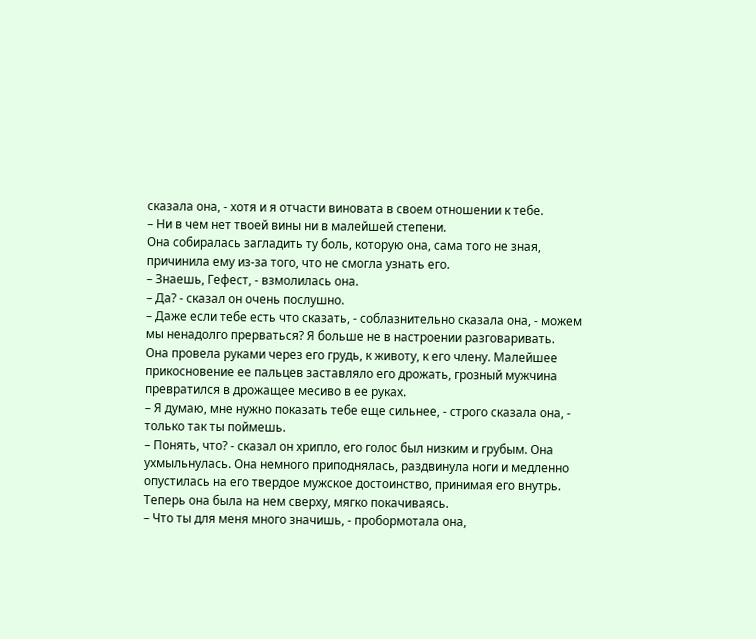сказала она, - хотя и я отчасти виновата в своем отношении к тебе.
– Ни в чем нет твоей вины ни в малейшей степени.
Она собиралась загладить ту боль, которую она, сама того не зная, причинила ему из-за того, что не смогла узнать его.
– Знаешь, Гефест, - взмолилась она.
– Да? - сказал он очень послушно.
– Даже если тебе есть что сказать, - соблазнительно сказала она, - можем мы ненадолго прерваться? Я больше не в настроении разговаривать.
Она провела руками через его грудь, к животу, к его члену. Малейшее прикосновение ее пальцев заставляло его дрожать, грозный мужчина превратился в дрожащее месиво в ее руках.
– Я думаю, мне нужно показать тебе еще сильнее, - строго сказала она, - только так ты поймешь.
– Понять, что? - сказал он хрипло, его голос был низким и грубым. Она ухмыльнулась. Она немного приподнялась, раздвинула ноги и медленно опустилась на его твердое мужское достоинство, принимая его внутрь. Теперь она была на нем сверху, мягко покачиваясь.
– Что ты для меня много значишь, - пробормотала она,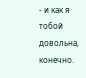- и как я тобой довольна, конечно.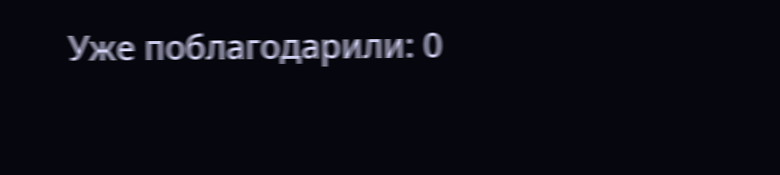Уже поблагодарили: 0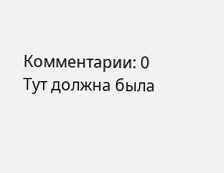Комментарии: 0
Тут должна была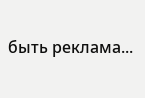быть реклама...